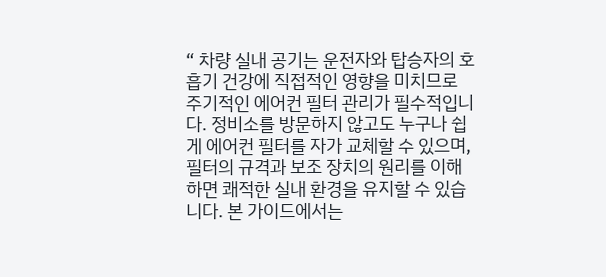“ 차량 실내 공기는 운전자와 탑승자의 호흡기 건강에 직접적인 영향을 미치므로 주기적인 에어컨 필터 관리가 필수적입니다. 정비소를 방문하지 않고도 누구나 쉽게 에어컨 필터를 자가 교체할 수 있으며, 필터의 규격과 보조 장치의 원리를 이해하면 쾌적한 실내 환경을 유지할 수 있습니다. 본 가이드에서는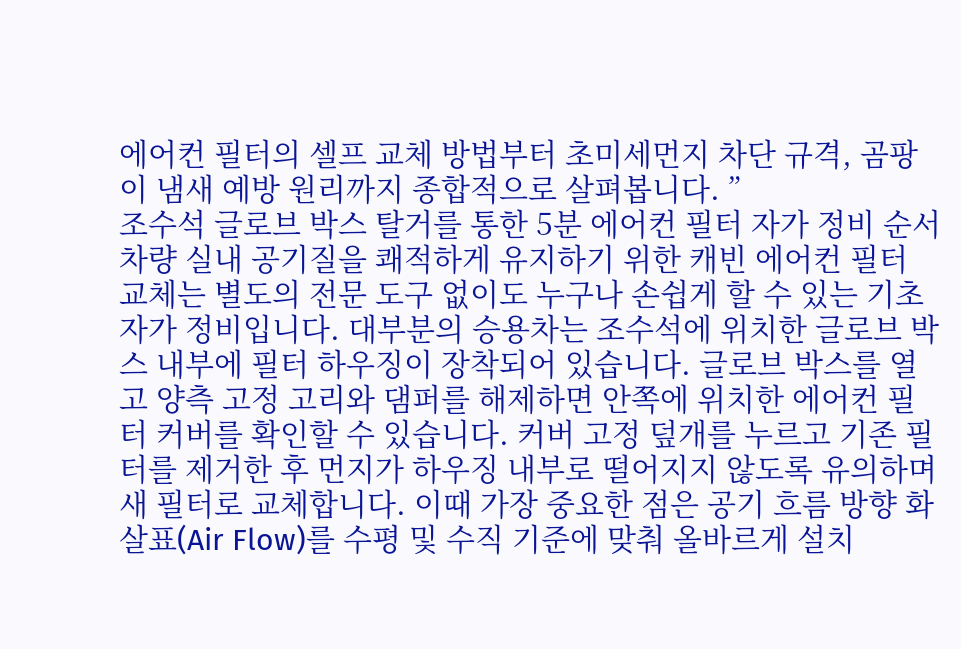에어컨 필터의 셀프 교체 방법부터 초미세먼지 차단 규격, 곰팡이 냄새 예방 원리까지 종합적으로 살펴봅니다. ”
조수석 글로브 박스 탈거를 통한 5분 에어컨 필터 자가 정비 순서
차량 실내 공기질을 쾌적하게 유지하기 위한 캐빈 에어컨 필터 교체는 별도의 전문 도구 없이도 누구나 손쉽게 할 수 있는 기초 자가 정비입니다. 대부분의 승용차는 조수석에 위치한 글로브 박스 내부에 필터 하우징이 장착되어 있습니다. 글로브 박스를 열고 양측 고정 고리와 댐퍼를 해제하면 안쪽에 위치한 에어컨 필터 커버를 확인할 수 있습니다. 커버 고정 덮개를 누르고 기존 필터를 제거한 후 먼지가 하우징 내부로 떨어지지 않도록 유의하며 새 필터로 교체합니다. 이때 가장 중요한 점은 공기 흐름 방향 화살표(Air Flow)를 수평 및 수직 기준에 맞춰 올바르게 설치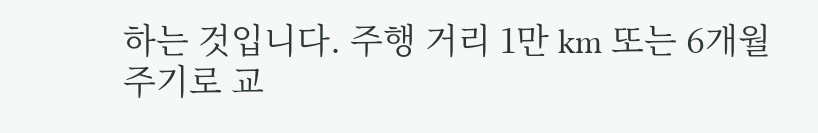하는 것입니다. 주행 거리 1만 km 또는 6개월 주기로 교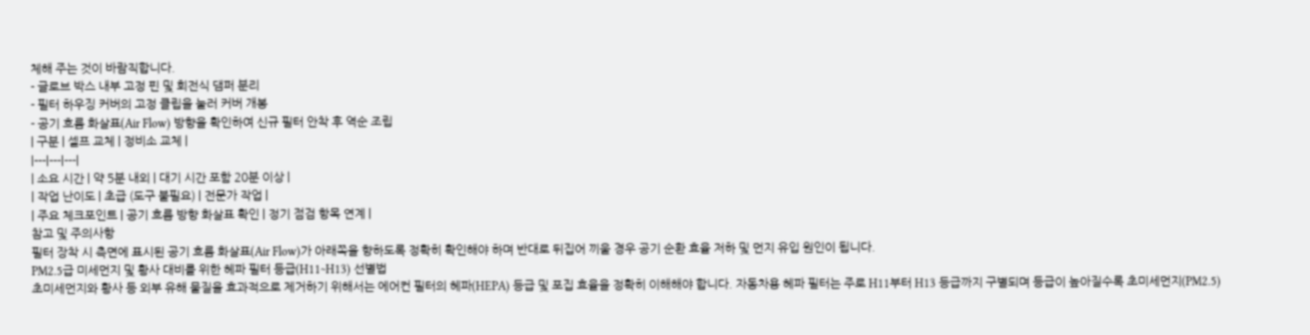체해 주는 것이 바람직합니다.
- 글로브 박스 내부 고정 핀 및 회전식 댐퍼 분리
- 필터 하우징 커버의 고정 클립을 눌러 커버 개봉
- 공기 흐름 화살표(Air Flow) 방향을 확인하여 신규 필터 안착 후 역순 조립
| 구분 | 셀프 교체 | 정비소 교체 |
|---|---|---|
| 소요 시간 | 약 5분 내외 | 대기 시간 포함 20분 이상 |
| 작업 난이도 | 초급 (도구 불필요) | 전문가 작업 |
| 주요 체크포인트 | 공기 흐름 방향 화살표 확인 | 정기 점검 항목 연계 |
참고 및 주의사항
필터 장착 시 측면에 표시된 공기 흐름 화살표(Air Flow)가 아래쪽을 향하도록 정확히 확인해야 하며 반대로 뒤집어 끼울 경우 공기 순환 효율 저하 및 먼지 유입 원인이 됩니다.
PM2.5급 미세먼지 및 황사 대비를 위한 헤파 필터 등급(H11~H13) 선별법
초미세먼지와 황사 등 외부 유해 물질을 효과적으로 제거하기 위해서는 에어컨 필터의 헤파(HEPA) 등급 및 포집 효율을 정확히 이해해야 합니다. 자동차용 헤파 필터는 주로 H11부터 H13 등급까지 구별되며 등급이 높아질수록 초미세먼지(PM2.5)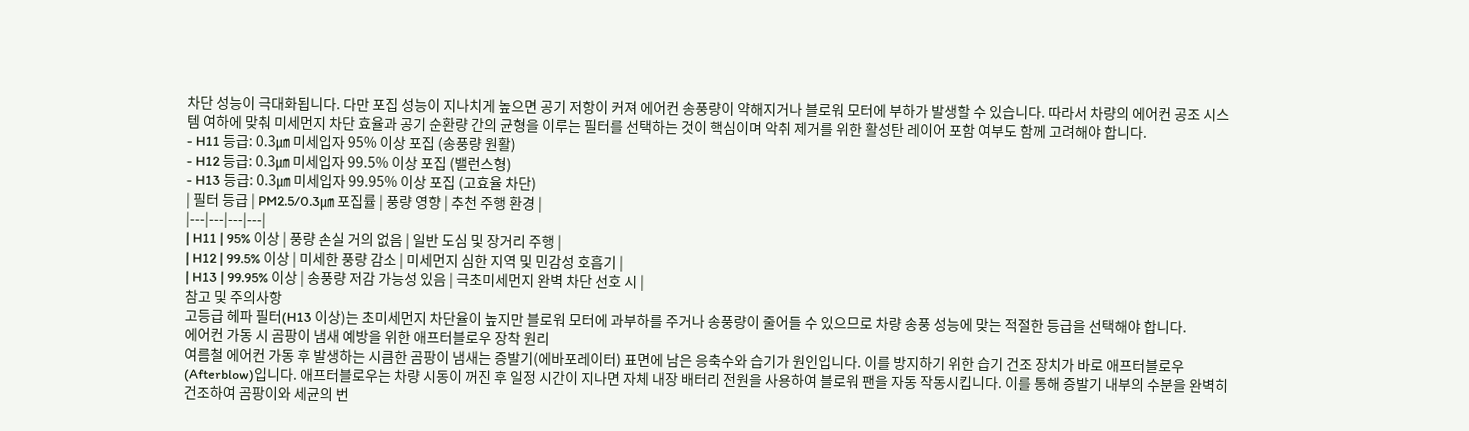차단 성능이 극대화됩니다. 다만 포집 성능이 지나치게 높으면 공기 저항이 커져 에어컨 송풍량이 약해지거나 블로워 모터에 부하가 발생할 수 있습니다. 따라서 차량의 에어컨 공조 시스템 여하에 맞춰 미세먼지 차단 효율과 공기 순환량 간의 균형을 이루는 필터를 선택하는 것이 핵심이며 악취 제거를 위한 활성탄 레이어 포함 여부도 함께 고려해야 합니다.
- H11 등급: 0.3㎛ 미세입자 95% 이상 포집 (송풍량 원활)
- H12 등급: 0.3㎛ 미세입자 99.5% 이상 포집 (밸런스형)
- H13 등급: 0.3㎛ 미세입자 99.95% 이상 포집 (고효율 차단)
| 필터 등급 | PM2.5/0.3㎛ 포집률 | 풍량 영향 | 추천 주행 환경 |
|---|---|---|---|
| H11 | 95% 이상 | 풍량 손실 거의 없음 | 일반 도심 및 장거리 주행 |
| H12 | 99.5% 이상 | 미세한 풍량 감소 | 미세먼지 심한 지역 및 민감성 호흡기 |
| H13 | 99.95% 이상 | 송풍량 저감 가능성 있음 | 극초미세먼지 완벽 차단 선호 시 |
참고 및 주의사항
고등급 헤파 필터(H13 이상)는 초미세먼지 차단율이 높지만 블로워 모터에 과부하를 주거나 송풍량이 줄어들 수 있으므로 차량 송풍 성능에 맞는 적절한 등급을 선택해야 합니다.
에어컨 가동 시 곰팡이 냄새 예방을 위한 애프터블로우 장착 원리
여름철 에어컨 가동 후 발생하는 시큼한 곰팡이 냄새는 증발기(에바포레이터) 표면에 남은 응축수와 습기가 원인입니다. 이를 방지하기 위한 습기 건조 장치가 바로 애프터블로우(Afterblow)입니다. 애프터블로우는 차량 시동이 꺼진 후 일정 시간이 지나면 자체 내장 배터리 전원을 사용하여 블로워 팬을 자동 작동시킵니다. 이를 통해 증발기 내부의 수분을 완벽히 건조하여 곰팡이와 세균의 번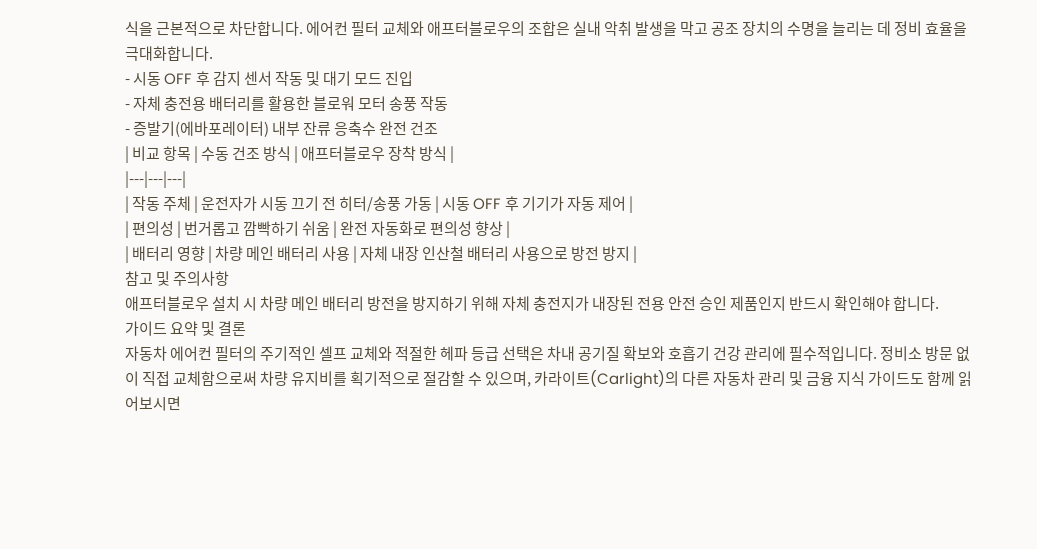식을 근본적으로 차단합니다. 에어컨 필터 교체와 애프터블로우의 조합은 실내 악취 발생을 막고 공조 장치의 수명을 늘리는 데 정비 효율을 극대화합니다.
- 시동 OFF 후 감지 센서 작동 및 대기 모드 진입
- 자체 충전용 배터리를 활용한 블로워 모터 송풍 작동
- 증발기(에바포레이터) 내부 잔류 응축수 완전 건조
| 비교 항목 | 수동 건조 방식 | 애프터블로우 장착 방식 |
|---|---|---|
| 작동 주체 | 운전자가 시동 끄기 전 히터/송풍 가동 | 시동 OFF 후 기기가 자동 제어 |
| 편의성 | 번거롭고 깜빡하기 쉬움 | 완전 자동화로 편의성 향상 |
| 배터리 영향 | 차량 메인 배터리 사용 | 자체 내장 인산철 배터리 사용으로 방전 방지 |
참고 및 주의사항
애프터블로우 설치 시 차량 메인 배터리 방전을 방지하기 위해 자체 충전지가 내장된 전용 안전 승인 제품인지 반드시 확인해야 합니다.
가이드 요약 및 결론
자동차 에어컨 필터의 주기적인 셀프 교체와 적절한 헤파 등급 선택은 차내 공기질 확보와 호흡기 건강 관리에 필수적입니다. 정비소 방문 없이 직접 교체함으로써 차량 유지비를 획기적으로 절감할 수 있으며, 카라이트(Carlight)의 다른 자동차 관리 및 금융 지식 가이드도 함께 읽어보시면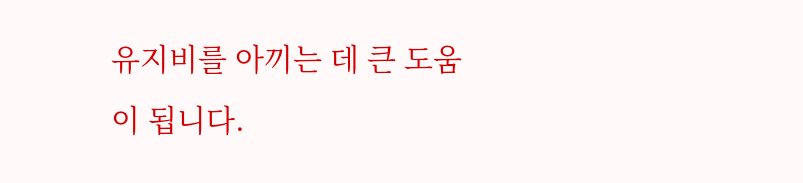유지비를 아끼는 데 큰 도움이 됩니다.